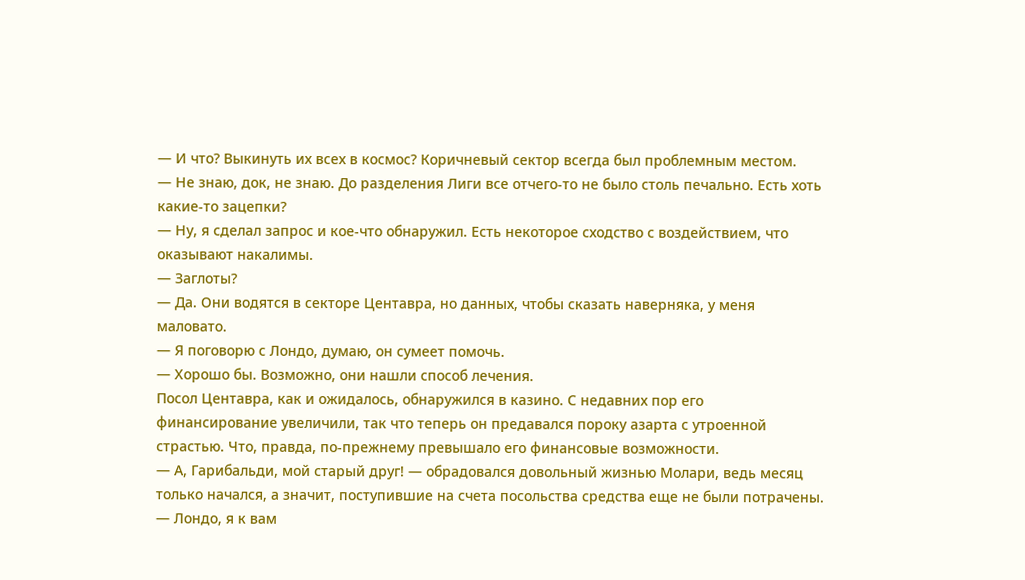— И что? Выкинуть их всех в космос? Коричневый сектор всегда был проблемным местом.
— Не знаю, док, не знаю. До разделения Лиги все отчего-то не было столь печально. Есть хоть какие-то зацепки?
— Ну, я сделал запрос и кое-что обнаружил. Есть некоторое сходство с воздействием, что оказывают накалимы.
— Заглоты?
— Да. Они водятся в секторе Центавра, но данных, чтобы сказать наверняка, у меня маловато.
— Я поговорю с Лондо, думаю, он сумеет помочь.
— Хорошо бы. Возможно, они нашли способ лечения.
Посол Центавра, как и ожидалось, обнаружился в казино. С недавних пор его финансирование увеличили, так что теперь он предавался пороку азарта с утроенной страстью. Что, правда, по-прежнему превышало его финансовые возможности.
— А, Гарибальди, мой старый друг! — обрадовался довольный жизнью Молари, ведь месяц только начался, а значит, поступившие на счета посольства средства еще не были потрачены.
— Лондо, я к вам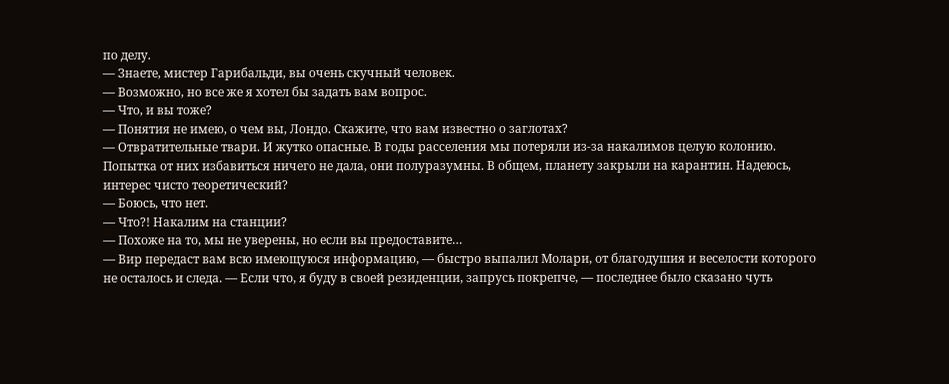по делу.
— Знаете, мистер Гарибальди, вы очень скучный человек.
— Возможно, но все же я хотел бы задать вам вопрос.
— Что, и вы тоже?
— Понятия не имею, о чем вы, Лондо. Скажите, что вам известно о заглотах?
— Отвратительные твари. И жутко опасные. В годы расселения мы потеряли из-за накалимов целую колонию. Попытка от них избавиться ничего не дала, они полуразумны. В общем, планету закрыли на карантин. Надеюсь, интерес чисто теоретический?
— Боюсь, что нет.
— Что?! Накалим на станции?
— Похоже на то, мы не уверены, но если вы предоставите…
— Вир передаст вам всю имеющуюся информацию, — быстро выпалил Молари, от благодушия и веселости которого не осталось и следа. — Если что, я буду в своей резиденции, запрусь покрепче, — последнее было сказано чуть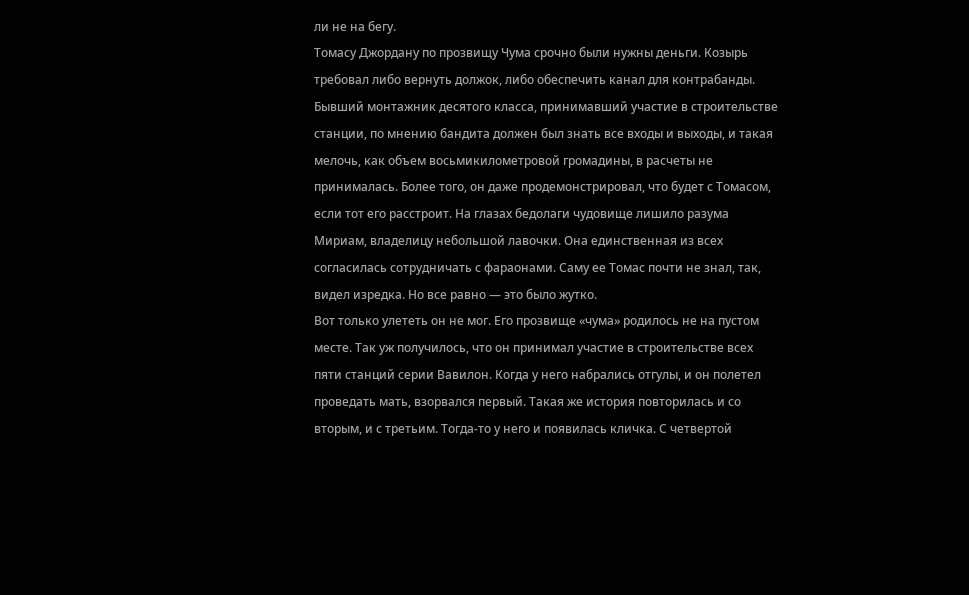ли не на бегу.
Томасу Джордану по прозвищу Чума срочно были нужны деньги. Козырь требовал либо вернуть должок, либо обеспечить канал для контрабанды. Бывший монтажник десятого класса, принимавший участие в строительстве станции, по мнению бандита должен был знать все входы и выходы, и такая мелочь, как объем восьмикилометровой громадины, в расчеты не принималась. Более того, он даже продемонстрировал, что будет с Томасом, если тот его расстроит. На глазах бедолаги чудовище лишило разума Мириам, владелицу небольшой лавочки. Она единственная из всех согласилась сотрудничать с фараонами. Саму ее Томас почти не знал, так, видел изредка. Но все равно — это было жутко.
Вот только улететь он не мог. Его прозвище «чума» родилось не на пустом месте. Так уж получилось, что он принимал участие в строительстве всех пяти станций серии Вавилон. Когда у него набрались отгулы, и он полетел проведать мать, взорвался первый. Такая же история повторилась и со вторым, и с третьим. Тогда-то у него и появилась кличка. С четвертой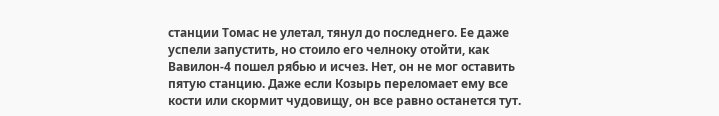станции Томас не улетал, тянул до последнего. Ее даже успели запустить, но стоило его челноку отойти, как Вавилон-4 пошел рябью и исчез. Нет, он не мог оставить пятую станцию. Даже если Козырь переломает ему все кости или скормит чудовищу, он все равно останется тут.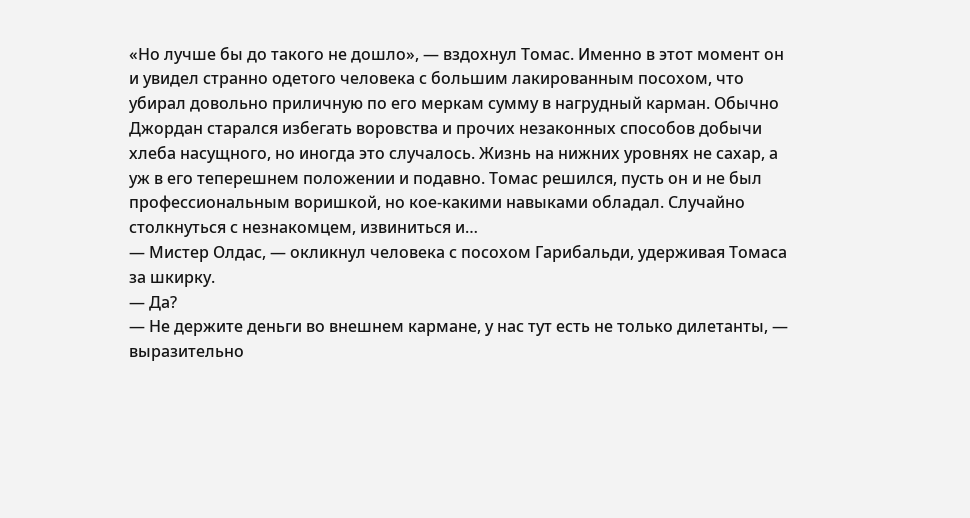«Но лучше бы до такого не дошло», — вздохнул Томас. Именно в этот момент он и увидел странно одетого человека с большим лакированным посохом, что убирал довольно приличную по его меркам сумму в нагрудный карман. Обычно Джордан старался избегать воровства и прочих незаконных способов добычи хлеба насущного, но иногда это случалось. Жизнь на нижних уровнях не сахар, а уж в его теперешнем положении и подавно. Томас решился, пусть он и не был профессиональным воришкой, но кое-какими навыками обладал. Случайно столкнуться с незнакомцем, извиниться и…
— Мистер Олдас, — окликнул человека с посохом Гарибальди, удерживая Томаса за шкирку.
— Да?
— Не держите деньги во внешнем кармане, у нас тут есть не только дилетанты, — выразительно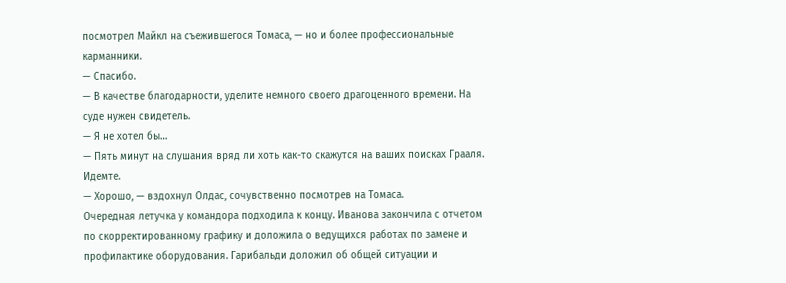посмотрел Майкл на съежившегося Томаса, — но и более профессиональные карманники.
— Спасибо.
— В качестве благодарности, уделите немного своего драгоценного времени. На суде нужен свидетель.
— Я не хотел бы…
— Пять минут на слушания вряд ли хоть как-то скажутся на ваших поисках Грааля. Идемте.
— Хорошо, — вздохнул Олдас, сочувственно посмотрев на Томаса.
Очередная летучка у командора подходила к концу. Иванова закончила с отчетом по скорректированному графику и доложила о ведущихся работах по замене и профилактике оборудования. Гарибальди доложил об общей ситуации и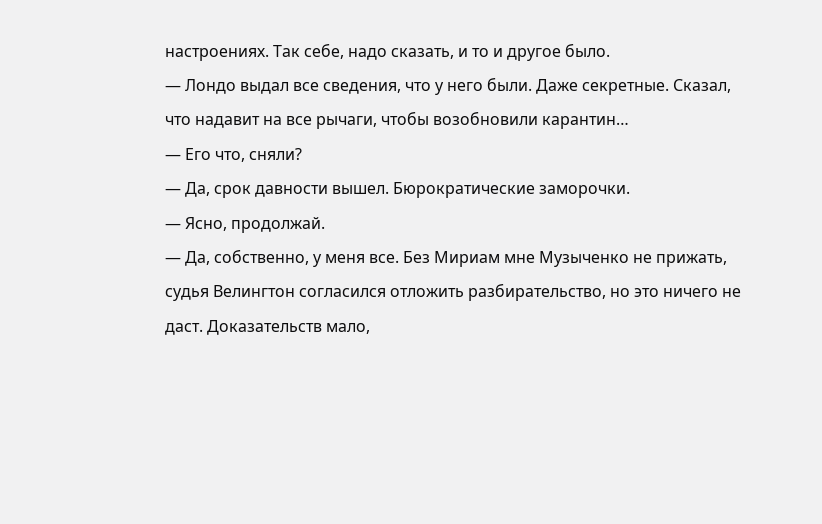настроениях. Так себе, надо сказать, и то и другое было.
— Лондо выдал все сведения, что у него были. Даже секретные. Сказал, что надавит на все рычаги, чтобы возобновили карантин…
— Его что, сняли?
— Да, срок давности вышел. Бюрократические заморочки.
— Ясно, продолжай.
— Да, собственно, у меня все. Без Мириам мне Музыченко не прижать, судья Велингтон согласился отложить разбирательство, но это ничего не даст. Доказательств мало,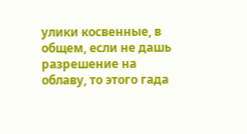улики косвенные, в общем, если не дашь разрешение на облаву, то этого гада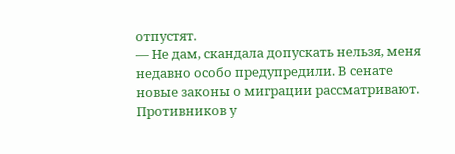отпустят.
— Не дам, скандала допускать нельзя, меня недавно особо предупредили. В сенате новые законы о миграции рассматривают. Противников у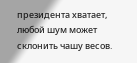президента хватает, любой шум может склонить чашу весов.